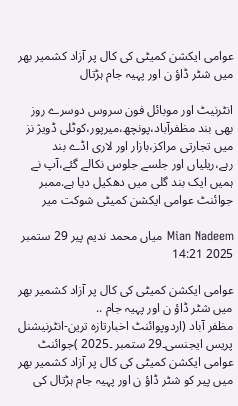عوامی ایکشن کمیٹی کی کال پر آزاد کشمیر بھر میں شٹر ڈاؤ ن اور پہیہ جام ہڑتال

انٹرنیٹ اور موبائل فون سروس دوسرے روز بھی بند مظفرآباد،پونچھ،میرپور،کوٹلی ڈویژ نز میں تجارتی مراکز،بازار اور لاری اڈے بند رہے،ریلیاں اور جلسے جلوس نکالے گئے،آپ نے ہمیں ایک بند گلی میں دھکیل دیا ہے.ممبر جوائنٹ عوامی ایکشن کمیٹی شوکت میر

Mian Nadeem میاں محمد ندیم پیر 29 ستمبر 2025 14:21

عوامی ایکشن کمیٹی کی کال پر آزاد کشمیر بھر میں شٹر ڈاؤ ن اور پہیہ جام ..
مظفر آباد (اردوپوائنٹ اخبارتازہ ترین-انٹرنیشنل پریس ایجنسی۔29 ستمبر ۔2025 )جوائنٹ عوامی ایکشن کمیٹی کی کال پر آزاد کشمیر بھر میں پیر کو شٹر ڈاؤ ن اور پہیہ جام ہڑتال کی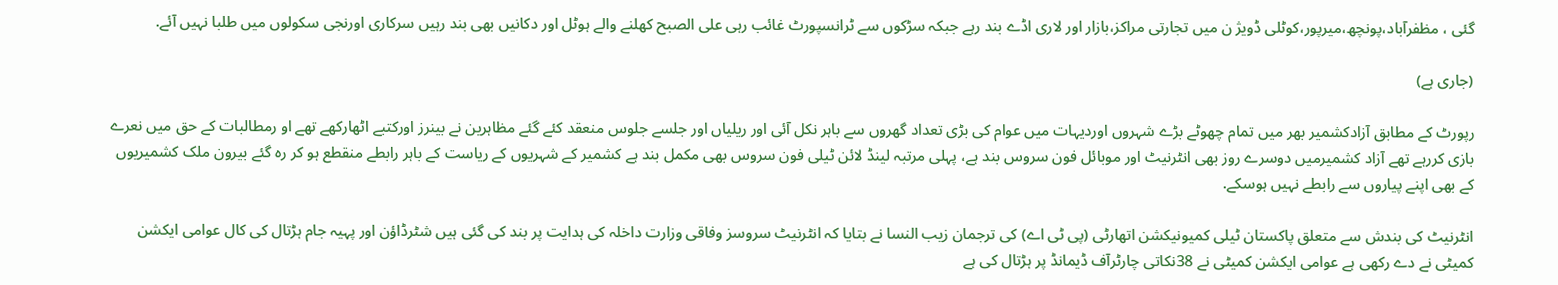گئی ، مظفرآباد،پونچھ،میرپور،کوٹلی ڈویژ ن میں تجارتی مراکز،بازار اور لاری اڈے بند رہے جبکہ سڑکوں سے ٹرانسپورٹ غائب رہی علی الصبح کھلنے والے ہوٹل اور دکانیں بھی بند رہیں سرکاری اورنجی سکولوں میں طلبا نہیں آئے.

(جاری ہے)

رپورٹ کے مطابق آزادکشمیر بھر میں تمام چھوٹے بڑے شہروں اوردیہات میں عوام کی بڑی تعداد گھروں سے باہر نکل آئی اور ریلیاں اور جلسے جلوس منعقد کئے گئے مظاہرین نے بینرز اورکتبے اٹھارکھے تھے او رمطالبات کے حق میں نعرے بازی کررہے تھے آزاد کشمیرمیں دوسرے روز بھی انٹرنیٹ اور موبائل فون سروس بند ہے، پہلی مرتبہ لینڈ لائن ٹیلی فون سروس بھی مکمل بند ہے کشمیر کے شہریوں کے ریاست کے باہر رابطے منقطع ہو کر رہ گئے بیرون ملک کشمیریوں کے بھی اپنے پیاروں سے رابطے نہیں ہوسکے.

انٹرنیٹ کی بندش سے متعلق پاکستان ٹیلی کمیونیکشن اتھارٹی (پی ٹی اے) کی ترجمان زیب النسا نے بتایا کہ انٹرنیٹ سروسز وفاقی وزارت داخلہ کی ہدایت پر بند کی گئی ہیں شٹرڈاؤن اور پہیہ جام ہڑتال کی کال عوامی ایکشن کمیٹی نے دے رکھی ہے عوامی ایکشن کمیٹی نے 38نکاتی چارٹرآف ڈیمانڈ پر ہڑتال کی ہے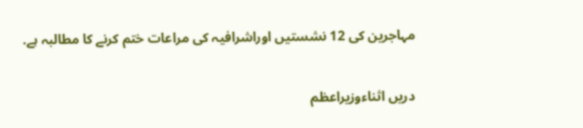مہاجرین کی 12 نشستیں اوراشرافیہ کی مراعات ختم کرنے کا مطالبہ ہے.

دریں اثناءوزیراعظم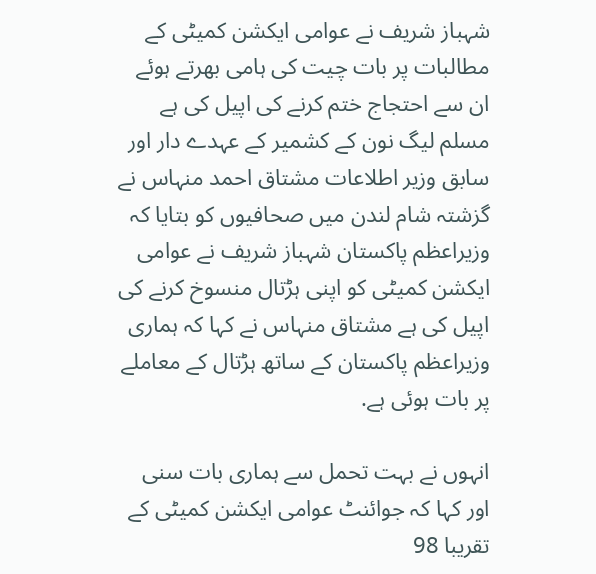شہباز شریف نے عوامی ایکشن کمیٹی کے مطالبات پر بات چیت کی ہامی بھرتے ہوئے ان سے احتجاج ختم کرنے کی اپیل کی ہے مسلم لیگ نون کے کشمیر کے عہدے دار اور سابق وزیر اطلاعات مشتاق احمد منہاس نے گزشتہ شام لندن میں صحافیوں کو بتایا کہ وزیراعظم پاکستان شہباز شریف نے عوامی ایکشن کمیٹی کو اپنی ہڑتال منسوخ کرنے کی اپیل کی ہے مشتاق منہاس نے کہا کہ ہماری وزیراعظم پاکستان کے ساتھ ہڑتال کے معاملے پر بات ہوئی ہے.

انہوں نے بہت تحمل سے ہماری بات سنی اور کہا کہ جوائنٹ عوامی ایکشن کمیٹی کے تقریبا 98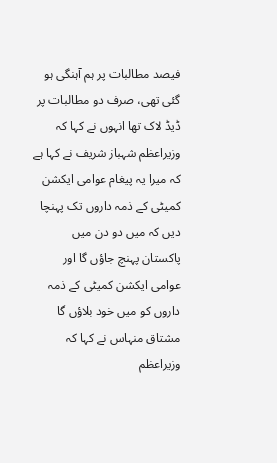فیصد مطالبات پر ہم آہنگی ہو گئی تھی، صرف دو مطالبات پر ڈیڈ لاک تھا انہوں نے کہا کہ وزیراعظم شہباز شریف نے کہا ہے کہ میرا یہ پیغام عوامی ایکشن کمیٹی کے ذمہ داروں تک پہنچا دیں کہ میں دو دن میں پاکستان پہنچ جاؤں گا اور عوامی ایکشن کمیٹی کے ذمہ داروں کو میں خود بلاؤں گا مشتاق منہاس نے کہا کہ وزیراعظم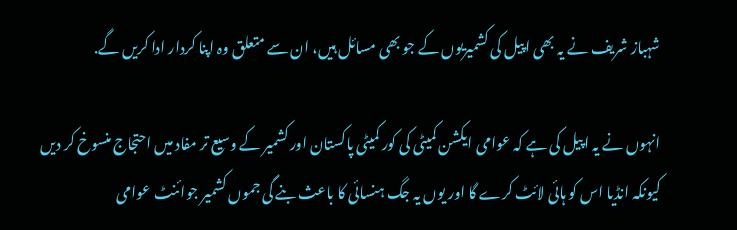شہباز شریف نے یہ بھی اپیل کی کشمیریوں کے جو بھی مسائل ہیں، ان سے متعلق وہ اپنا کردار ادا کریں گے.

انہوں نے یہ اپیل کی ہے کہ عوامی ایکشن کمیٹی کی کور کمیٹی پاکستان اور کشمیر کے وسیع تر مفاد میں احتجاج منسوخ کر دیں کیونکہ انڈیا اس کو ہائی لائٹ کرے گا اور یوں یہ جگ ہنسائی کا باعث بنے گی جموں کشمیر جوائنٹ عوامی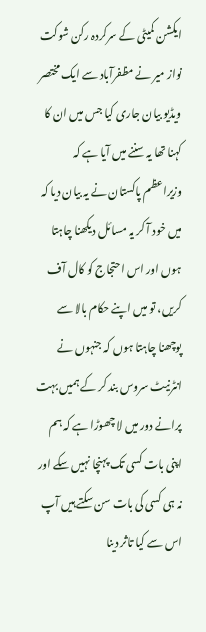ایکشن کمیٹی کے سرکردہ رکن شوکت نواز میر نے مظفرآباد سے ایک مختصر ویڈیو بیان جاری کیا جس میں ان کا کہنا تھا یہ سننے میں آیا ہے کہ وزیراعظم پاکستان نے یہ بیان دیا کہ میں خود آ کر یہ مسائل دیکھنا چاہتا ہوں اور اس احتجاج کو کال آف کریں، تو میں اپنے حکام بالا سے پوچھنا چاہتا ہوں کہ جنہوں نے انٹرنیٹ سروس بند کر کے ہمیں بہت پرانے دور میں لا چھوڑا ہے کہ ہم اپنی بات کسی تک پہنچا نہیں سکے اور نہ ہی کسی کی بات سن سکتے ہیں آپ اس سے کیا تاثر دینا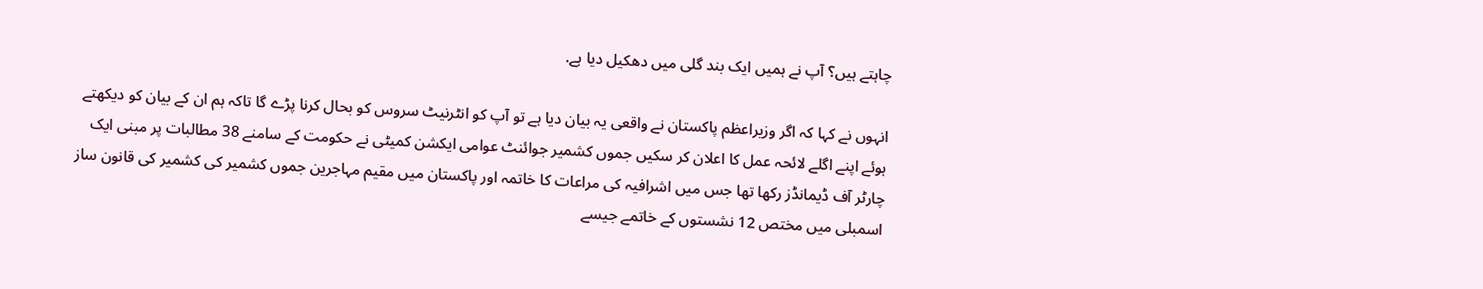چاہتے ہیں؟ آپ نے ہمیں ایک بند گلی میں دھکیل دیا ہے.

انہوں نے کہا کہ اگر وزیراعظم پاکستان نے واقعی یہ بیان دیا ہے تو آپ کو انٹرنیٹ سروس کو بحال کرنا پڑے گا تاکہ ہم ان کے بیان کو دیکھتے ہوئے اپنے اگلے لائحہ عمل کا اعلان کر سکیں جموں کشمیر جوائنٹ عوامی ایکشن کمیٹی نے حکومت کے سامنے 38 مطالبات پر مبنی ایک چارٹر آف ڈیمانڈز رکھا تھا جس میں اشرافیہ کی مراعات کا خاتمہ اور پاکستان میں مقیم مہاجرین جموں کشمیر کی کشمیر کی قانون ساز اسمبلی میں مختص 12 نشستوں کے خاتمے جیسے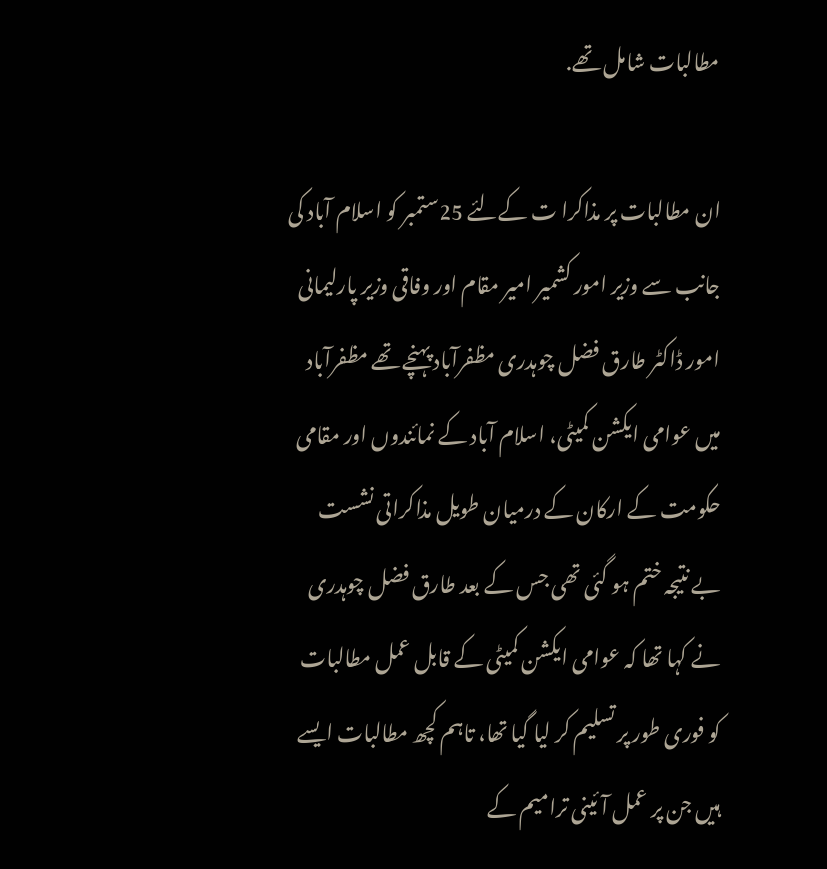مطالبات شامل تھے.

ان مطالبات پر مذاکرا ت کےلئے 25ستمبر کو اسلام آباد کی جانب سے وزیر امور کشمیر امیر مقام اور وفاقی وزیر پارلیمانی امور ڈاکٹر طارق فضل چوہدری مظفرآباد پہنچے تھے مظفرآباد میں عوامی ایکشن کمیٹی، اسلام آباد کے نمائندوں اور مقامی حکومت کے ارکان کے درمیان طویل مذاکراتی نشست بے نتیجہ ختم ہو گئی تھی جس کے بعد طارق فضل چوہدری نے کہا تھا کہ عوامی ایکشن کمیٹی کے قابل عمل مطالبات کو فوری طور پر تسلیم کر لیا گیا تھا، تاہم کچھ مطالبات ایسے ہیں جن پر عمل آئینی ترامیم کے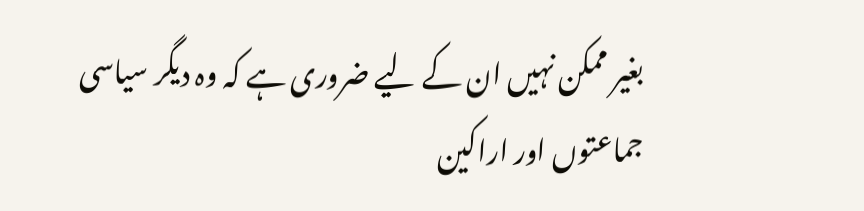بغیر ممکن نہیں ان کے لیے ضروری ہے کہ وہ دیگر سیاسی جماعتوں اور اراکین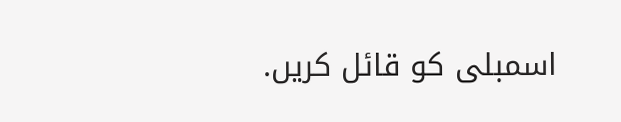اسمبلی کو قائل کریں.